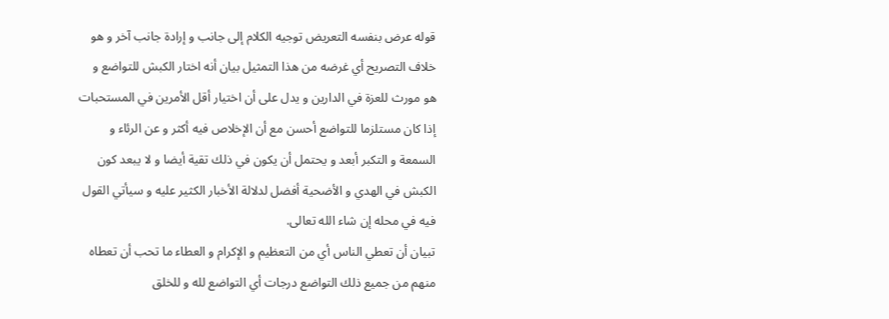قوله عرض بنفسه التعريض توجيه الكلام إلى جانب و إرادة جانب آخر و هو خلاف التصريح أي غرضه من هذا التمثيل بيان أنه اختار الكبش للتواضع و هو مورث للعزة في الدارين و يدل على أن اختيار أقل الأمرين في المستحبات إذا كان مستلزما للتواضع أحسن مع أن الإخلاص فيه أكثر و عن الرئاء و السمعة و التكبر أبعد و يحتمل أن يكون في ذلك تقية أيضا و لا يبعد كون الكبش في الهدي و الأضحية أفضل لدلالة الأخبار الكثير عليه و سيأتي القول فيه في محله إن شاء الله تعالى.
تبيان أن تعطي الناس أي من التعظيم و الإكرام و العطاء ما تحب أن تعطاه منهم من جميع ذلك التواضع درجات أي التواضع لله و للخلق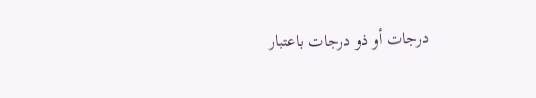درجات أو ذو درجات باعتبار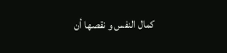كمال النفس و نقصها أن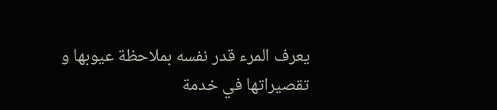يعرف المرء قدر نفسه بملاحظة عيوبها و تقصيراتها في خدمة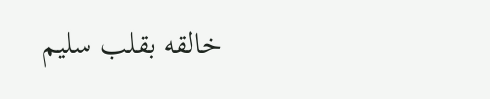خالقه بقلب سليم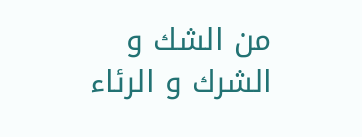من الشك و الشرك و الرئاء